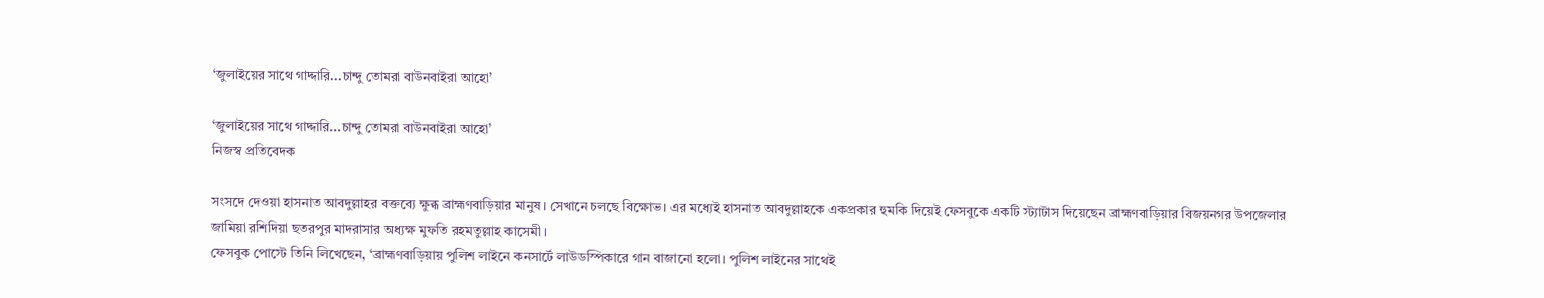‘জুলাইয়ের সাথে গাদ্দারি...চান্দু তোমরা বাউনবাইরা আহো’

‘জুলাইয়ের সাথে গাদ্দারি...চান্দু তোমরা বাউনবাইরা আহো’
নিজস্ব প্রতিবেদক

সংসদে দেওয়া হাসনাত আবদুল্লাহর বক্তব্যে ক্ষুব্ধ ব্রাহ্মণবাড়িয়ার মানুষ। সেখানে চলছে বিক্ষোভ। এর মধ্যেই হাসনাত আবদুল্লাহকে একপ্রকার হুমকি দিয়েই ফেসবুকে একটি স্ট্যাটাস দিয়েছেন ব্রাহ্মণবাড়িয়ার বিজয়নগর উপজেলার জামিয়া রশিদিয়া ছতরপুর মাদরাসার অধ্যক্ষ মুফতি রহমতুল্লাহ কাসেমী।
ফেসবুক পোস্টে তিনি লিখেছেন, ‘ব্রাহ্মণবাড়িয়ায় পুলিশ লাইনে কনসার্টে লাউডস্পিকারে গান বাজানো হলো। পুলিশ লাইনের সাথেই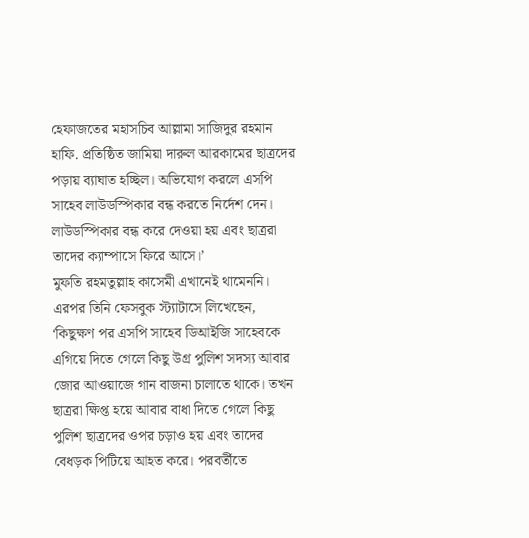হেফাজতের মহাসচিব আল্লামা সাজিদুর রহমান হাফি. প্রতিষ্ঠিত জামিয়া দারুল আরকামের ছাত্রদের পড়ায় ব্যাঘাত হচ্ছিল। অভিযোগ করলে এসপি সাহেব লাউডস্পিকার বন্ধ করতে নির্দেশ দেন। লাউডস্পিকার বন্ধ করে দেওয়া হয় এবং ছাত্ররা তাদের ক্যাম্পাসে ফিরে আসে।’
মুফতি রহমতুল্লাহ কাসেমী এখানেই থামেননি। এরপর তিনি ফেসবুক স্ট্যাটাসে লিখেছেন, ‘কিছুক্ষণ পর এসপি সাহেব ডিআইজি সাহেবকে এগিয়ে দিতে গেলে কিছু উগ্র পুলিশ সদস্য আবার জোর আওয়াজে গান বাজনা চালাতে থাকে। তখন ছাত্ররা ক্ষিপ্ত হয়ে আবার বাধা দিতে গেলে কিছু পুলিশ ছাত্রদের ওপর চড়াও হয় এবং তাদের বেধড়ক পিটিয়ে আহত করে। পরবর্তীতে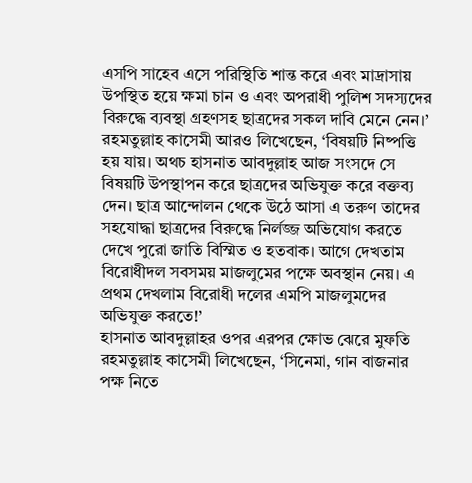এসপি সাহেব এসে পরিস্থিতি শান্ত করে এবং মাদ্রাসায় উপস্থিত হয়ে ক্ষমা চান ও এবং অপরাধী পুলিশ সদস্যদের বিরুদ্ধে ব্যবস্থা গ্রহণসহ ছাত্রদের সকল দাবি মেনে নেন।’
রহমতুল্লাহ কাসেমী আরও লিখেছেন, ‘বিষয়টি নিষ্পত্তি হয় যায়। অথচ হাসনাত আবদুল্লাহ আজ সংসদে সে বিষয়টি উপস্থাপন করে ছাত্রদের অভিযুক্ত করে বক্তব্য দেন। ছাত্র আন্দোলন থেকে উঠে আসা এ তরুণ তাদের সহযোদ্ধা ছাত্রদের বিরুদ্ধে নির্লজ্জ অভিযোগ করতে দেখে পুরো জাতি বিস্মিত ও হতবাক। আগে দেখতাম বিরোধীদল সবসময় মাজলুমের পক্ষে অবস্থান নেয়। এ প্রথম দেখলাম বিরোধী দলের এমপি মাজলুমদের অভিযুক্ত করতে!’
হাসনাত আবদুল্লাহর ওপর এরপর ক্ষোভ ঝেরে মুফতি রহমতুল্লাহ কাসেমী লিখেছেন, ‘সিনেমা, গান বাজনার পক্ষ নিতে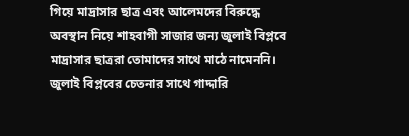গিয়ে মাদ্রাসার ছাত্র এবং আলেমদের বিরুদ্ধে অবস্থান নিয়ে শাহবাগী সাজার জন্য জুলাই বিপ্লবে মাদ্রাসার ছাত্ররা তোমাদের সাথে মাঠে নামেননি। জুলাই বিপ্লবের চেতনার সাথে গাদ্দারি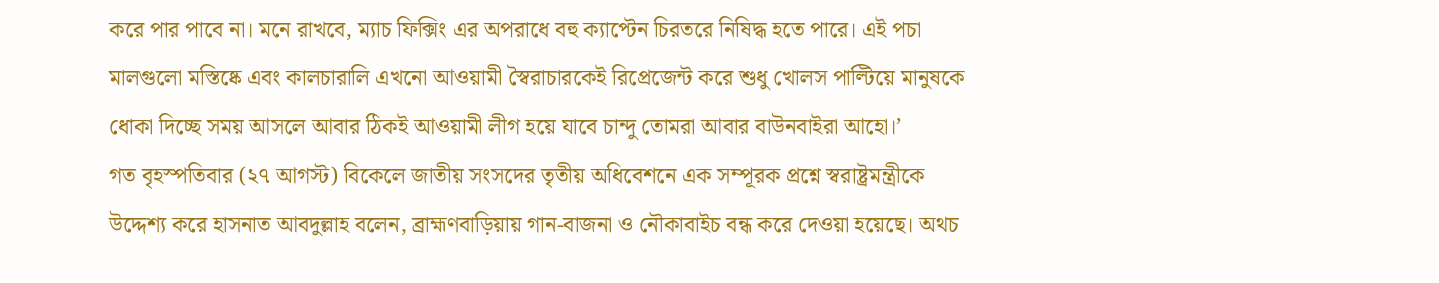করে পার পাবে না। মনে রাখবে, ম্যাচ ফিক্সিং এর অপরাধে বহু ক্যাপ্টেন চিরতরে নিষিদ্ধ হতে পারে। এই পচা মালগুলো মস্তিষ্কে এবং কালচারালি এখনো আওয়ামী স্বৈরাচারকেই রিপ্রেজেন্ট করে শুধু খোলস পাল্টিয়ে মানুষকে ধোকা দিচ্ছে সময় আসলে আবার ঠিকই আওয়ামী লীগ হয়ে যাবে চান্দু তোমরা আবার বাউনবাইরা আহো।’
গত বৃহস্পতিবার (২৭ আগস্ট) বিকেলে জাতীয় সংসদের তৃতীয় অধিবেশনে এক সম্পূরক প্রশ্নে স্বরাষ্ট্রমন্ত্রীকে উদ্দেশ্য করে হাসনাত আবদুল্লাহ বলেন, ব্রাহ্মণবাড়িয়ায় গান-বাজনা ও নৌকাবাইচ বন্ধ করে দেওয়া হয়েছে। অথচ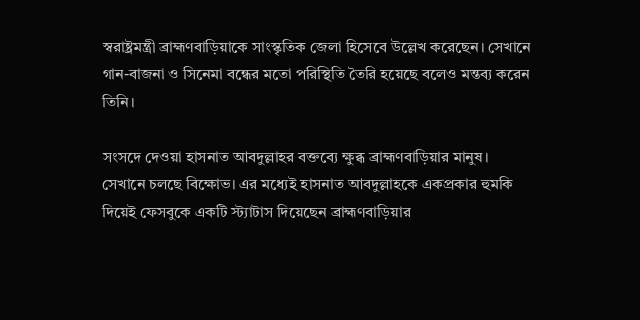স্বরাষ্ট্রমন্ত্রী ব্রাহ্মণবাড়িয়াকে সাংস্কৃতিক জেলা হিসেবে উল্লেখ করেছেন। সেখানে গান-বাজনা ও সিনেমা বন্ধের মতো পরিস্থিতি তৈরি হয়েছে বলেও মন্তব্য করেন তিনি।

সংসদে দেওয়া হাসনাত আবদুল্লাহর বক্তব্যে ক্ষুব্ধ ব্রাহ্মণবাড়িয়ার মানুষ। সেখানে চলছে বিক্ষোভ। এর মধ্যেই হাসনাত আবদুল্লাহকে একপ্রকার হুমকি দিয়েই ফেসবুকে একটি স্ট্যাটাস দিয়েছেন ব্রাহ্মণবাড়িয়ার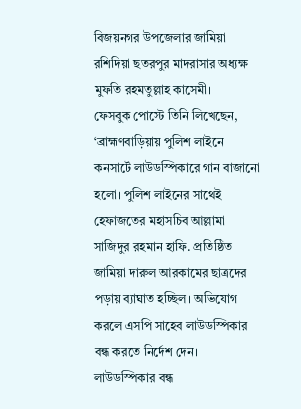বিজয়নগর উপজেলার জামিয়া রশিদিয়া ছতরপুর মাদরাসার অধ্যক্ষ মুফতি রহমতুল্লাহ কাসেমী।
ফেসবুক পোস্টে তিনি লিখেছেন, ‘ব্রাহ্মণবাড়িয়ায় পুলিশ লাইনে কনসার্টে লাউডস্পিকারে গান বাজানো হলো। পুলিশ লাইনের সাথেই হেফাজতের মহাসচিব আল্লামা সাজিদুর রহমান হাফি. প্রতিষ্ঠিত জামিয়া দারুল আরকামের ছাত্রদের পড়ায় ব্যাঘাত হচ্ছিল। অভিযোগ করলে এসপি সাহেব লাউডস্পিকার বন্ধ করতে নির্দেশ দেন। লাউডস্পিকার বন্ধ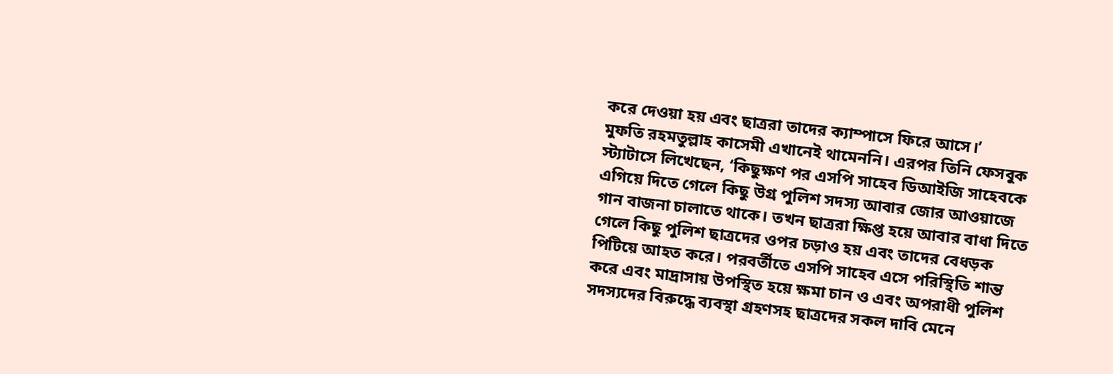করে দেওয়া হয় এবং ছাত্ররা তাদের ক্যাম্পাসে ফিরে আসে।’
মুফতি রহমতুল্লাহ কাসেমী এখানেই থামেননি। এরপর তিনি ফেসবুক স্ট্যাটাসে লিখেছেন, ‘কিছুক্ষণ পর এসপি সাহেব ডিআইজি সাহেবকে এগিয়ে দিতে গেলে কিছু উগ্র পুলিশ সদস্য আবার জোর আওয়াজে গান বাজনা চালাতে থাকে। তখন ছাত্ররা ক্ষিপ্ত হয়ে আবার বাধা দিতে গেলে কিছু পুলিশ ছাত্রদের ওপর চড়াও হয় এবং তাদের বেধড়ক পিটিয়ে আহত করে। পরবর্তীতে এসপি সাহেব এসে পরিস্থিতি শান্ত করে এবং মাদ্রাসায় উপস্থিত হয়ে ক্ষমা চান ও এবং অপরাধী পুলিশ সদস্যদের বিরুদ্ধে ব্যবস্থা গ্রহণসহ ছাত্রদের সকল দাবি মেনে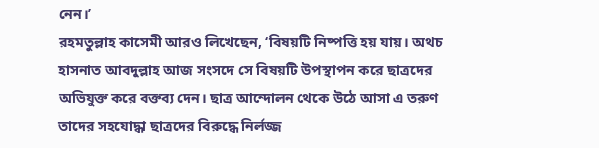নেন।’
রহমতুল্লাহ কাসেমী আরও লিখেছেন, ‘বিষয়টি নিষ্পত্তি হয় যায়। অথচ হাসনাত আবদুল্লাহ আজ সংসদে সে বিষয়টি উপস্থাপন করে ছাত্রদের অভিযুক্ত করে বক্তব্য দেন। ছাত্র আন্দোলন থেকে উঠে আসা এ তরুণ তাদের সহযোদ্ধা ছাত্রদের বিরুদ্ধে নির্লজ্জ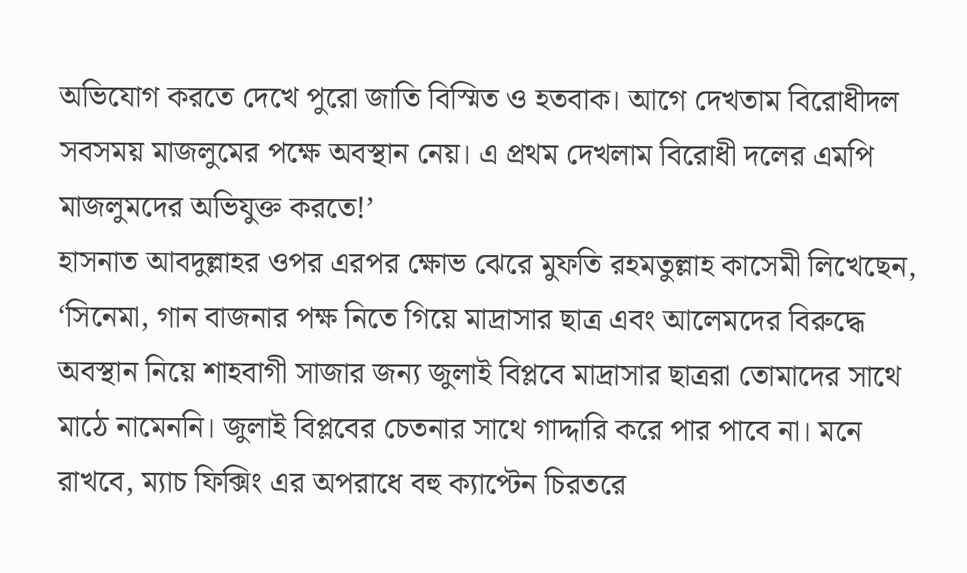অভিযোগ করতে দেখে পুরো জাতি বিস্মিত ও হতবাক। আগে দেখতাম বিরোধীদল সবসময় মাজলুমের পক্ষে অবস্থান নেয়। এ প্রথম দেখলাম বিরোধী দলের এমপি মাজলুমদের অভিযুক্ত করতে!’
হাসনাত আবদুল্লাহর ওপর এরপর ক্ষোভ ঝেরে মুফতি রহমতুল্লাহ কাসেমী লিখেছেন, ‘সিনেমা, গান বাজনার পক্ষ নিতে গিয়ে মাদ্রাসার ছাত্র এবং আলেমদের বিরুদ্ধে অবস্থান নিয়ে শাহবাগী সাজার জন্য জুলাই বিপ্লবে মাদ্রাসার ছাত্ররা তোমাদের সাথে মাঠে নামেননি। জুলাই বিপ্লবের চেতনার সাথে গাদ্দারি করে পার পাবে না। মনে রাখবে, ম্যাচ ফিক্সিং এর অপরাধে বহু ক্যাপ্টেন চিরতরে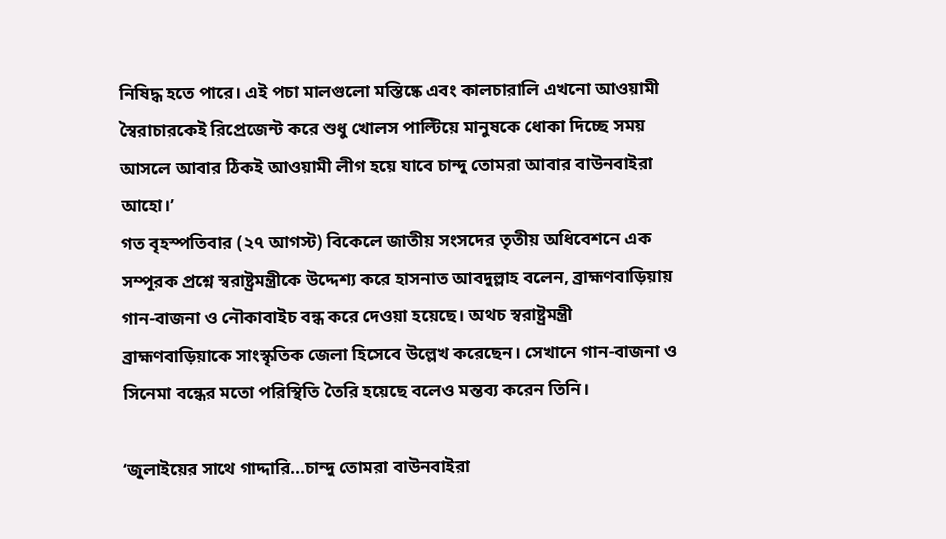নিষিদ্ধ হতে পারে। এই পচা মালগুলো মস্তিষ্কে এবং কালচারালি এখনো আওয়ামী স্বৈরাচারকেই রিপ্রেজেন্ট করে শুধু খোলস পাল্টিয়ে মানুষকে ধোকা দিচ্ছে সময় আসলে আবার ঠিকই আওয়ামী লীগ হয়ে যাবে চান্দু তোমরা আবার বাউনবাইরা আহো।’
গত বৃহস্পতিবার (২৭ আগস্ট) বিকেলে জাতীয় সংসদের তৃতীয় অধিবেশনে এক সম্পূরক প্রশ্নে স্বরাষ্ট্রমন্ত্রীকে উদ্দেশ্য করে হাসনাত আবদুল্লাহ বলেন, ব্রাহ্মণবাড়িয়ায় গান-বাজনা ও নৌকাবাইচ বন্ধ করে দেওয়া হয়েছে। অথচ স্বরাষ্ট্রমন্ত্রী ব্রাহ্মণবাড়িয়াকে সাংস্কৃতিক জেলা হিসেবে উল্লেখ করেছেন। সেখানে গান-বাজনা ও সিনেমা বন্ধের মতো পরিস্থিতি তৈরি হয়েছে বলেও মন্তব্য করেন তিনি।

‘জুলাইয়ের সাথে গাদ্দারি...চান্দু তোমরা বাউনবাইরা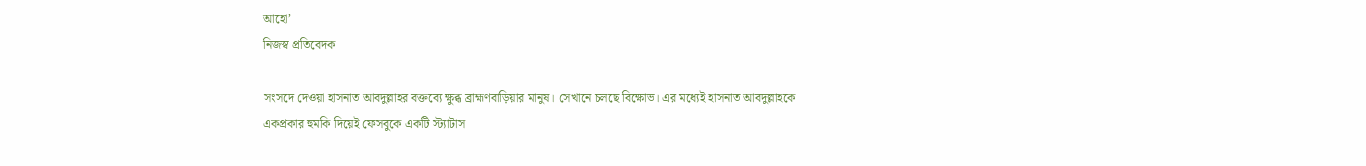আহো’
নিজস্ব প্রতিবেদক

সংসদে দেওয়া হাসনাত আবদুল্লাহর বক্তব্যে ক্ষুব্ধ ব্রাহ্মণবাড়িয়ার মানুষ। সেখানে চলছে বিক্ষোভ। এর মধ্যেই হাসনাত আবদুল্লাহকে একপ্রকার হুমকি দিয়েই ফেসবুকে একটি স্ট্যাটাস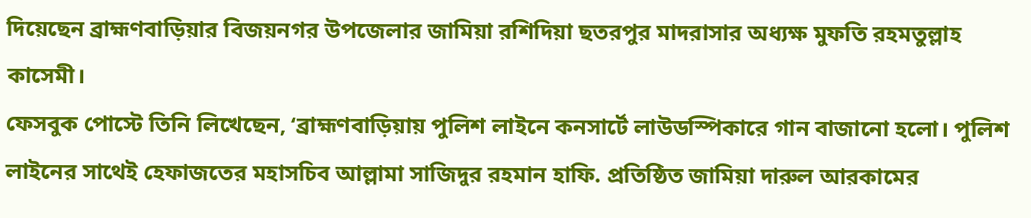দিয়েছেন ব্রাহ্মণবাড়িয়ার বিজয়নগর উপজেলার জামিয়া রশিদিয়া ছতরপুর মাদরাসার অধ্যক্ষ মুফতি রহমতুল্লাহ কাসেমী।
ফেসবুক পোস্টে তিনি লিখেছেন, ‘ব্রাহ্মণবাড়িয়ায় পুলিশ লাইনে কনসার্টে লাউডস্পিকারে গান বাজানো হলো। পুলিশ লাইনের সাথেই হেফাজতের মহাসচিব আল্লামা সাজিদুর রহমান হাফি. প্রতিষ্ঠিত জামিয়া দারুল আরকামের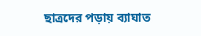ছাত্রদের পড়ায় ব্যাঘাত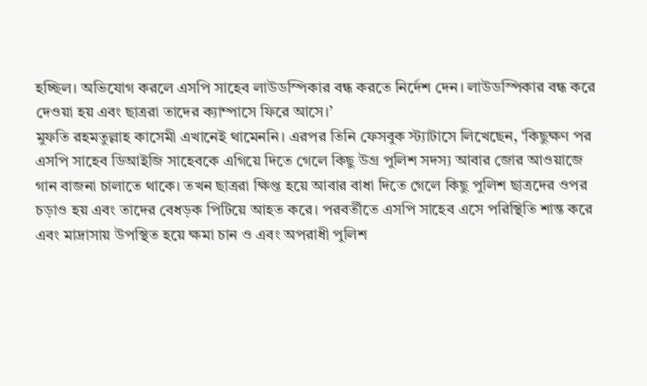হচ্ছিল। অভিযোগ করলে এসপি সাহেব লাউডস্পিকার বন্ধ করতে নির্দেশ দেন। লাউডস্পিকার বন্ধ করে দেওয়া হয় এবং ছাত্ররা তাদের ক্যাম্পাসে ফিরে আসে।’
মুফতি রহমতুল্লাহ কাসেমী এখানেই থামেননি। এরপর তিনি ফেসবুক স্ট্যাটাসে লিখেছেন, ‘কিছুক্ষণ পর এসপি সাহেব ডিআইজি সাহেবকে এগিয়ে দিতে গেলে কিছু উগ্র পুলিশ সদস্য আবার জোর আওয়াজে গান বাজনা চালাতে থাকে। তখন ছাত্ররা ক্ষিপ্ত হয়ে আবার বাধা দিতে গেলে কিছু পুলিশ ছাত্রদের ওপর চড়াও হয় এবং তাদের বেধড়ক পিটিয়ে আহত করে। পরবর্তীতে এসপি সাহেব এসে পরিস্থিতি শান্ত করে এবং মাদ্রাসায় উপস্থিত হয়ে ক্ষমা চান ও এবং অপরাধী পুলিশ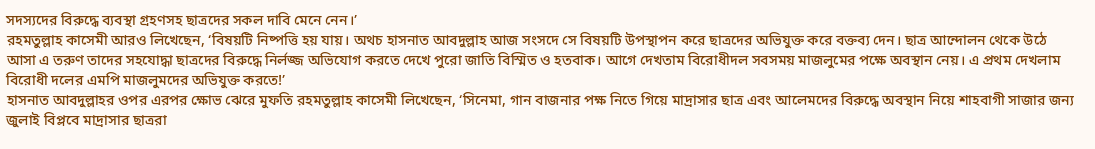সদস্যদের বিরুদ্ধে ব্যবস্থা গ্রহণসহ ছাত্রদের সকল দাবি মেনে নেন।’
রহমতুল্লাহ কাসেমী আরও লিখেছেন, ‘বিষয়টি নিষ্পত্তি হয় যায়। অথচ হাসনাত আবদুল্লাহ আজ সংসদে সে বিষয়টি উপস্থাপন করে ছাত্রদের অভিযুক্ত করে বক্তব্য দেন। ছাত্র আন্দোলন থেকে উঠে আসা এ তরুণ তাদের সহযোদ্ধা ছাত্রদের বিরুদ্ধে নির্লজ্জ অভিযোগ করতে দেখে পুরো জাতি বিস্মিত ও হতবাক। আগে দেখতাম বিরোধীদল সবসময় মাজলুমের পক্ষে অবস্থান নেয়। এ প্রথম দেখলাম বিরোধী দলের এমপি মাজলুমদের অভিযুক্ত করতে!’
হাসনাত আবদুল্লাহর ওপর এরপর ক্ষোভ ঝেরে মুফতি রহমতুল্লাহ কাসেমী লিখেছেন, ‘সিনেমা, গান বাজনার পক্ষ নিতে গিয়ে মাদ্রাসার ছাত্র এবং আলেমদের বিরুদ্ধে অবস্থান নিয়ে শাহবাগী সাজার জন্য জুলাই বিপ্লবে মাদ্রাসার ছাত্ররা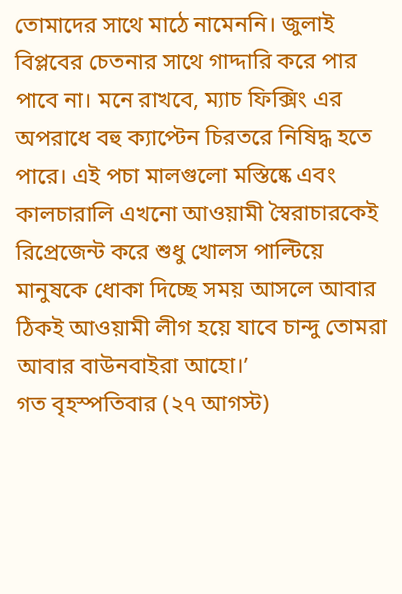তোমাদের সাথে মাঠে নামেননি। জুলাই বিপ্লবের চেতনার সাথে গাদ্দারি করে পার পাবে না। মনে রাখবে, ম্যাচ ফিক্সিং এর অপরাধে বহু ক্যাপ্টেন চিরতরে নিষিদ্ধ হতে পারে। এই পচা মালগুলো মস্তিষ্কে এবং কালচারালি এখনো আওয়ামী স্বৈরাচারকেই রিপ্রেজেন্ট করে শুধু খোলস পাল্টিয়ে মানুষকে ধোকা দিচ্ছে সময় আসলে আবার ঠিকই আওয়ামী লীগ হয়ে যাবে চান্দু তোমরা আবার বাউনবাইরা আহো।’
গত বৃহস্পতিবার (২৭ আগস্ট)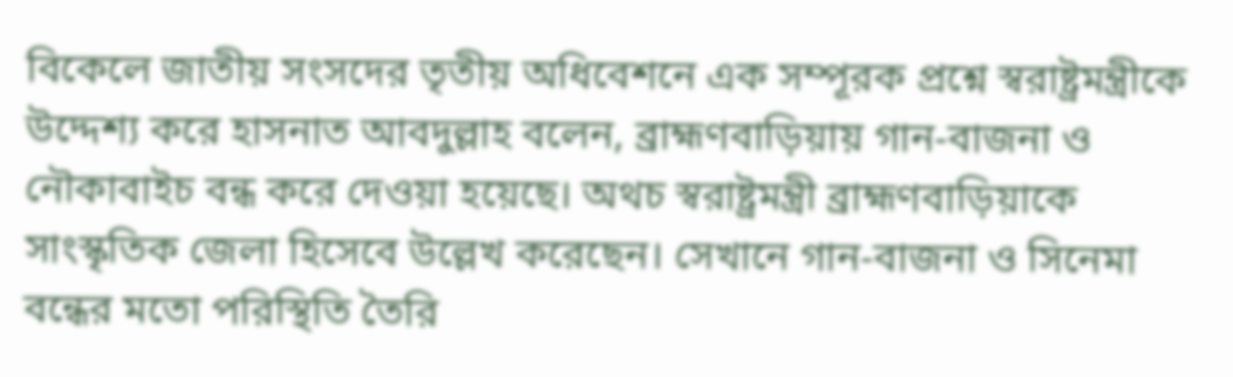বিকেলে জাতীয় সংসদের তৃতীয় অধিবেশনে এক সম্পূরক প্রশ্নে স্বরাষ্ট্রমন্ত্রীকে উদ্দেশ্য করে হাসনাত আবদুল্লাহ বলেন, ব্রাহ্মণবাড়িয়ায় গান-বাজনা ও নৌকাবাইচ বন্ধ করে দেওয়া হয়েছে। অথচ স্বরাষ্ট্রমন্ত্রী ব্রাহ্মণবাড়িয়াকে সাংস্কৃতিক জেলা হিসেবে উল্লেখ করেছেন। সেখানে গান-বাজনা ও সিনেমা বন্ধের মতো পরিস্থিতি তৈরি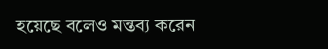হয়েছে বলেও মন্তব্য করেন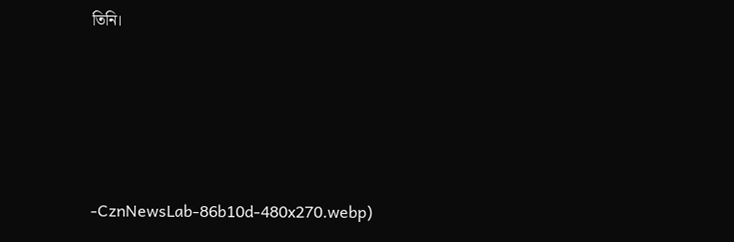তিনি।






-CznNewsLab-86b10d-480x270.webp)